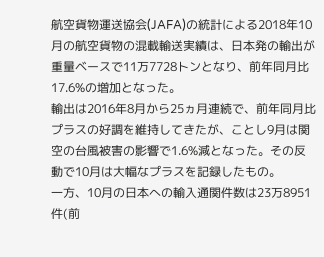航空貨物運送協会(JAFA)の統計による2018年10月の航空貨物の混載輸送実績は、日本発の輸出が重量ベースで11万7728トンとなり、前年同月比17.6%の増加となった。
輸出は2016年8月から25ヵ月連続で、前年同月比プラスの好調を維持してきたが、ことし9月は関空の台風被害の影響で1.6%減となった。その反動で10月は大幅なプラスを記録したもの。
一方、10月の日本への輸入通関件数は23万8951件(前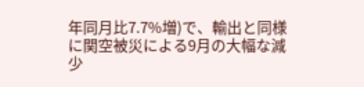年同月比7.7%増)で、輸出と同様に関空被災による9月の大幅な減少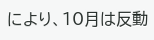により、10月は反動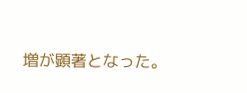増が顕著となった。